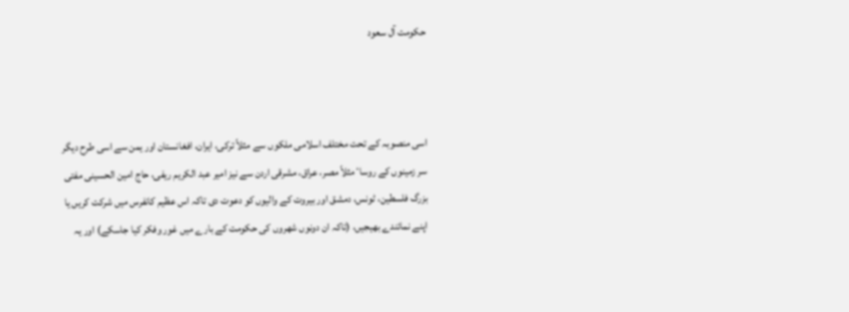حكومت آل سعود



اسی منصوبہ كے تحت مختلف اسلامی ملكوں سے مثلاً تركی، ایران، افغانستان اور یمن سے اسی طرح دیگر سر زمینوں كے روساٴ مثلاً مصر، عراق، مشرقی اردن سے نیز امیر عبد الكریم ریفی، حاج امین الحسینی مفتی بزرگ فلسطین، ٹونس، دمشق اور بیروت كے والیوں كو دعوت دی تاكہ اس عظیم كانفرس میں شركت كریں یا اپنے نمائندے بھیجیں، (تاكہ ان دونوں شھروں كی حكومت كے بارے میں غور وفكر كیا جاسكے) اور یہ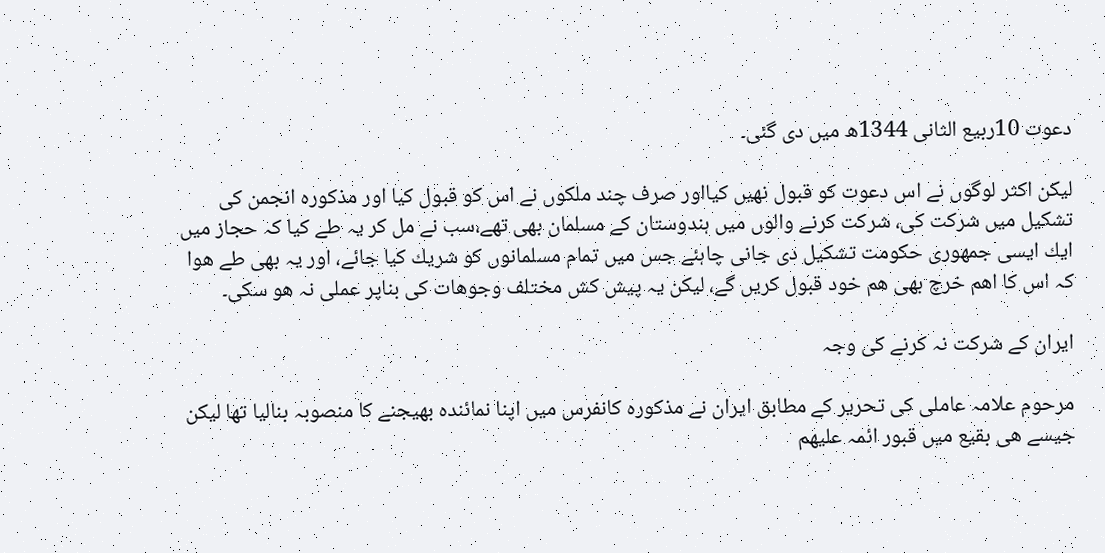دعوت 10ربیع الثانی 1344ھ میں دی گئی۔

لیكن اكثر لوگوں نے اس دعوت كو قبول نھیں كیااور صرف چند ملكوں نے اس كو قبول كیا اور مذكورہ انجمن كی تشكیل میں شركت كی، شركت كرنے والوں میں ہندوستان كے مسلمان بھی تھے،سب نے مل كر یہ طے كیا كہ حجاز میں ایك ایسی جمهوری حكومت تشكیل دی جانی چاہئے جس میں تمام مسلمانوں كو شریك كیا جائے، اور یہ بھی طے هوا كہ اس كا اھم خرچ بھی ھم خود قبول كریں گے، لیكن یہ پیش كش مختلف وجوھات كی بناپر عملی نہ هو سكی۔

ایران كے شركت نہ كرنے كی وجہ

مرحوم علامہ عاملی كی تحریر كے مطابق ایران نے مذكورہ كانفرس میں اپنا نمائندہ بھیجنے كا منصوبہ بنالیا تھا لیكن جیسے ھی بقیع میں قبور ائمہ علیهم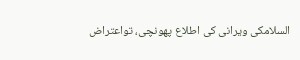السلامكی ویرانی كی اطلاع پهونچی، تواعتراض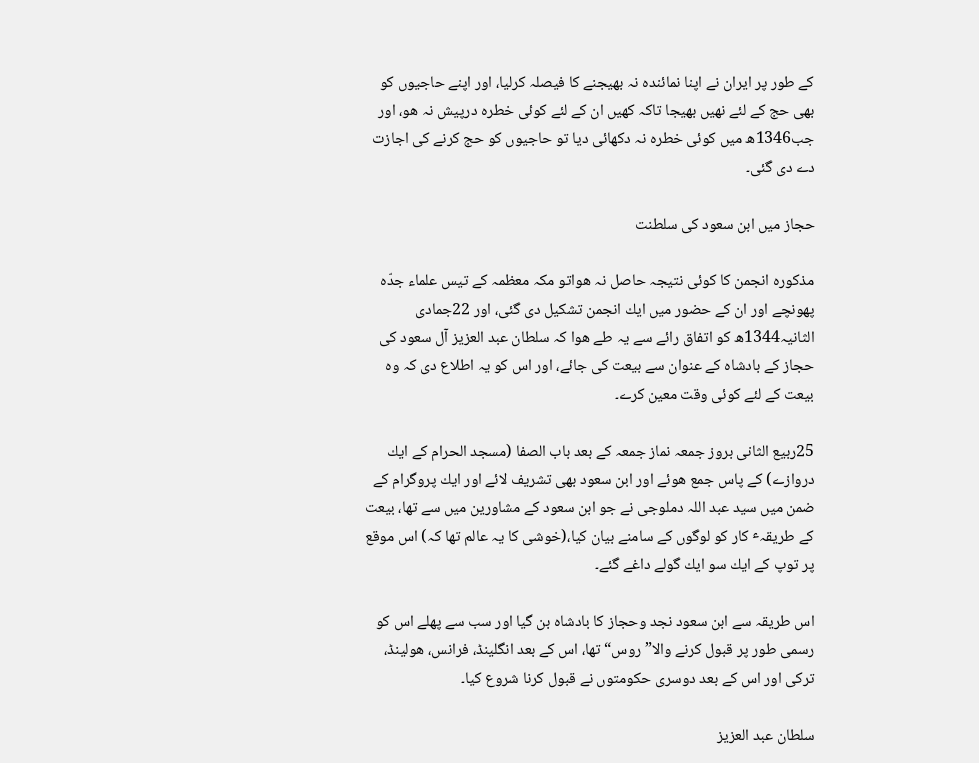كے طور پر ایران نے اپنا نمائندہ نہ بھیجنے كا فیصلہ كرلیا، اور اپنے حاجیوں كو بھی حج كے لئے نھیں بھیجا تاكہ كھیں ان كے لئے كوئی خطرہ درپیش نہ هو، اور جب1346ھ میں كوئی خطرہ نہ دكھائی دیا تو حاجیوں كو حج كرنے كی اجازت دے دی گئی۔

حجاز میں ابن سعود كی سلطنت

مذكورہ انجمن كا كوئی نتیجہ حاصل نہ هواتو مكہ معظمہ كے تیس علماء جدّہ پهونچے اور ان كے حضور میں ایك انجمن تشكیل دی گئی، اور 22جمادی الثانیہ1344ھ كو اتفاق رائے سے یہ طے هوا كہ سلطان عبد العزیز آل سعود كی حجاز كے بادشاہ كے عنوان سے بیعت كی جائے، اور اس كو یہ اطلاع دی كہ وہ بیعت كے لئے كوئی وقت معین كرے۔

25ربیع الثانی بروز جمعہ نماز جمعہ كے بعد باب الصفا (مسجد الحرام كے ایك دروازے) كے پاس جمع هوئے اور ابن سعود بھی تشریف لائے اور ایك پروگرام كے ضمن میں سید عبد اللہ دملوجی نے جو ابن سعود كے مشاورین میں سے تھا، بیعت كے طریقہٴ كار كو لوگوں كے سامنے بیان كیا،(خوشی كا یہ عالم تھا كہ) اس موقع پر توپ كے ایك سو ایك گولے داغے گئے۔

اس طریقہ سے ابن سعود نجد وحجاز كا بادشاہ بن گیا اور سب سے پھلے اس كو رسمی طور پر قبول كرنے والا” روس“ تھا، اس كے بعد انگلینڈ، فرانس، هولینڈ، تركی اور اس كے بعد دوسری حكومتوں نے قبول كرنا شروع كیا۔

سلطان عبد العزیز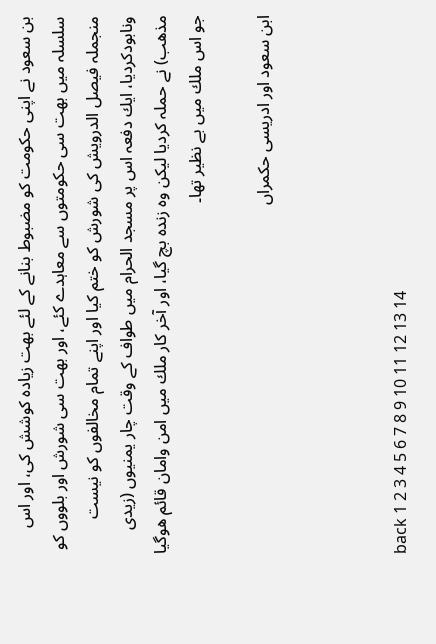بن سعود نے اپنی حكومت كو مضبوط بنانے كے لئے بھت زیادہ كوشش كی، اور اس سلسلہ میں بھت سی حكومتوں سے معاہدے كئے، اور بھت سی شورش اور بلووں كو منجملہ فیصل الدرویش كی شورش كو ختم كیا اور اپنے تمام مخالفوں كو نیست ونابودكردیا، ایك دفعہ اس پر مسجد الحرام میں طواف كے وقت چار یمنیوں (زیدی مذھب) نے حملہ كردیا لیكن وہ زندہ بچ گیا، اور آخر كار ملك میں امن وامان قائم هوگیا جو اس ملك میں بے نظیر تھا۔

ابن سعود اور ادریسی حكمراں



back 1 2 3 4 5 6 7 8 9 10 11 12 13 14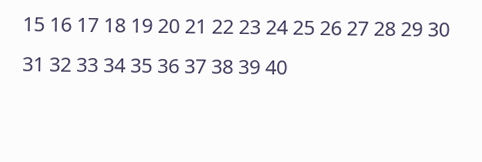15 16 17 18 19 20 21 22 23 24 25 26 27 28 29 30 31 32 33 34 35 36 37 38 39 40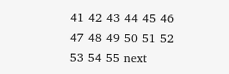41 42 43 44 45 46 47 48 49 50 51 52 53 54 55 next